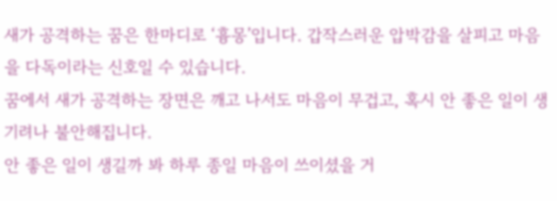새가 공격하는 꿈은 한마디로 ‘흉몽’입니다. 갑작스러운 압박감을 살피고 마음을 다독이라는 신호일 수 있습니다.
꿈에서 새가 공격하는 장면은 깨고 나서도 마음이 무겁고, 혹시 안 좋은 일이 생기려나 불안해집니다.
안 좋은 일이 생길까 봐 하루 종일 마음이 쓰이셨을 거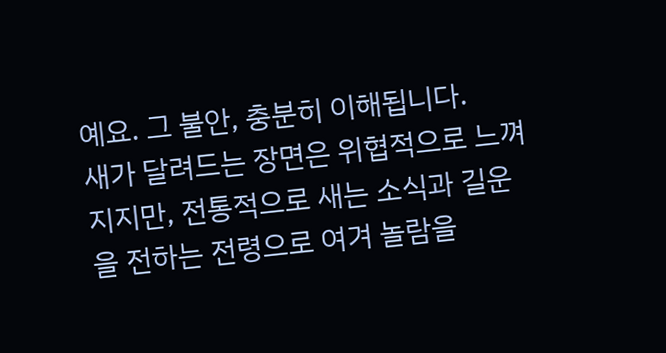예요. 그 불안, 충분히 이해됩니다.
새가 달려드는 장면은 위협적으로 느껴지지만, 전통적으로 새는 소식과 길운을 전하는 전령으로 여겨 놀람을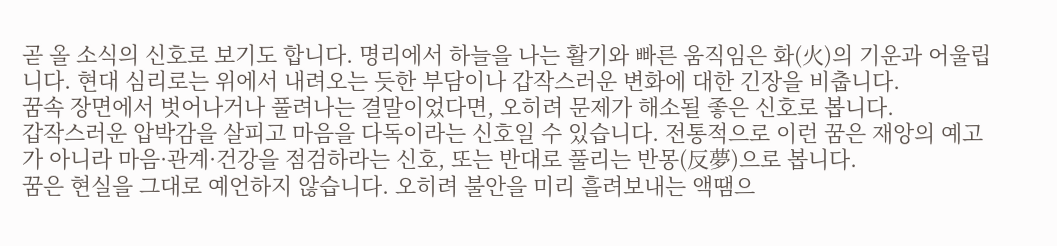곧 올 소식의 신호로 보기도 합니다. 명리에서 하늘을 나는 활기와 빠른 움직임은 화(火)의 기운과 어울립니다. 현대 심리로는 위에서 내려오는 듯한 부담이나 갑작스러운 변화에 대한 긴장을 비춥니다.
꿈속 장면에서 벗어나거나 풀려나는 결말이었다면, 오히려 문제가 해소될 좋은 신호로 봅니다.
갑작스러운 압박감을 살피고 마음을 다독이라는 신호일 수 있습니다. 전통적으로 이런 꿈은 재앙의 예고가 아니라 마음·관계·건강을 점검하라는 신호, 또는 반대로 풀리는 반몽(反夢)으로 봅니다.
꿈은 현실을 그대로 예언하지 않습니다. 오히려 불안을 미리 흘려보내는 액땜으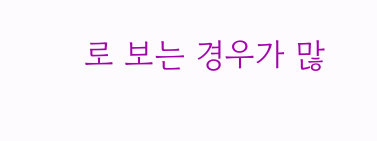로 보는 경우가 많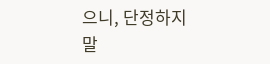으니, 단정하지 말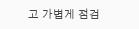고 가볍게 점검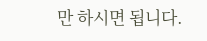만 하시면 됩니다.